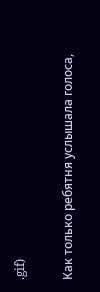.gif)

Как только ребятня услышала голоса,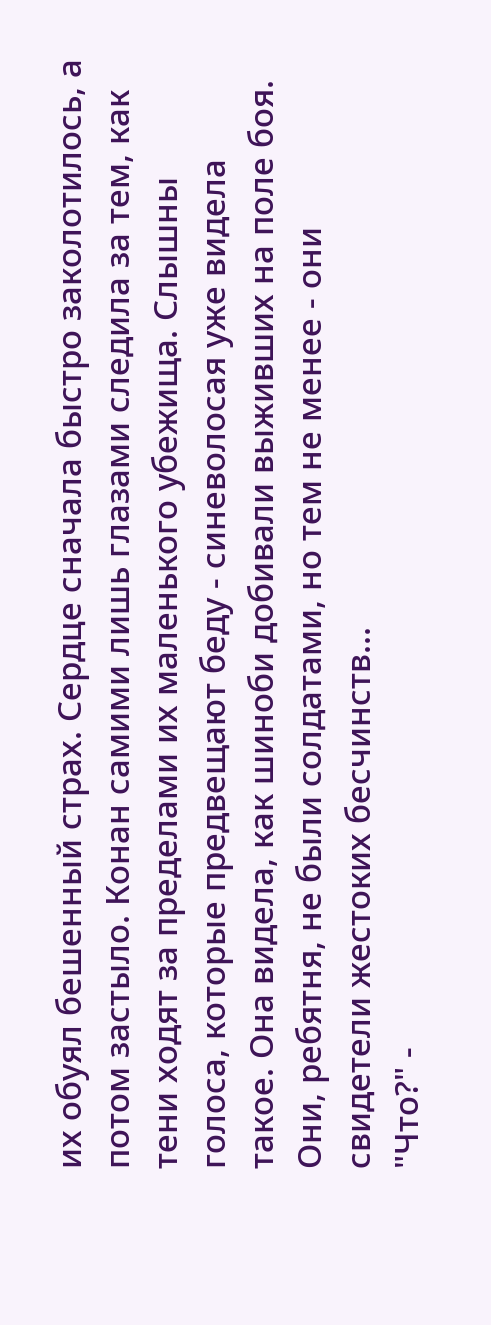их обуял бешенный страх. Сердце сначала быстро заколотилось, а потом застыло. Конан самими лишь глазами следила за тем, как тени ходят за пределами их маленького убежища. Слышны голоса, которые предвещают беду - синеволосая уже видела такое. Она видела, как шиноби добивали выживших на поле боя. Они, ребятня, не были солдатами, но тем не менее - они свидетели жестоких бесчинств...
"Что?" -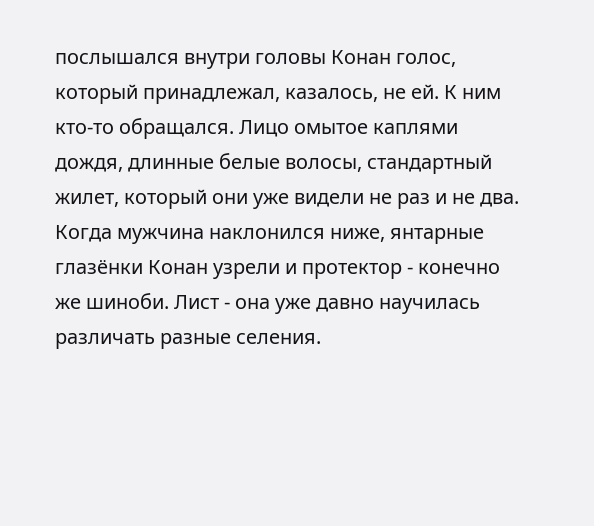послышался внутри головы Конан голос, который принадлежал, казалось, не ей. К ним кто-то обращался. Лицо омытое каплями дождя, длинные белые волосы, стандартный жилет, который они уже видели не раз и не два. Когда мужчина наклонился ниже, янтарные глазёнки Конан узрели и протектор - конечно же шиноби. Лист - она уже давно научилась различать разные селения.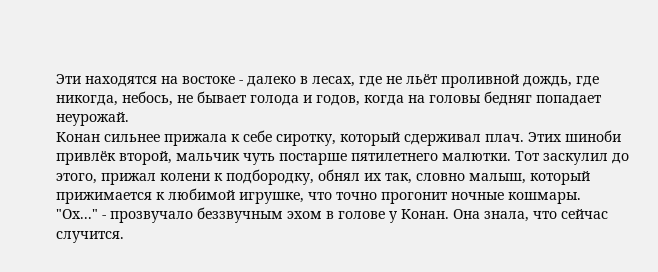Эти находятся на востоке - далеко в лесах, где не льёт проливной дождь, где никогда, небось, не бывает голода и годов, когда на головы бедняг попадает неурожай.
Конан сильнее прижала к себе сиротку, который сдерживал плач. Этих шиноби привлёк второй, мальчик чуть постарше пятилетнего малютки. Тот заскулил до этого, прижал колени к подбородку, обнял их так, словно малыш, который прижимается к любимой игрушке, что точно прогонит ночные кошмары.
"Ох..." - прозвучало беззвучным эхом в голове у Конан. Она знала, что сейчас случится.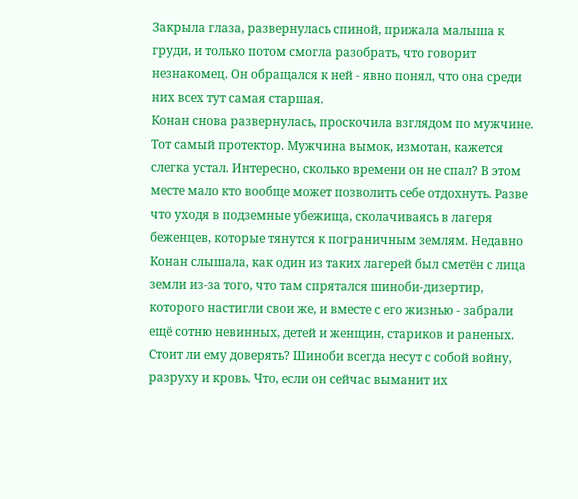Закрыла глаза, развернулась спиной, прижала малыша к груди, и только потом смогла разобрать, что говорит незнакомец. Он обращался к ней - явно понял, что она среди них всех тут самая старшая.
Конан снова развернулась, проскочила взглядом по мужчине. Тот самый протектор. Мужчина вымок, измотан, кажется слегка устал. Интересно, сколько времени он не спал? В этом месте мало кто вообще может позволить себе отдохнуть. Разве что уходя в подземные убежища, сколачиваясь в лагеря беженцев, которые тянутся к пограничным землям. Недавно Конан слышала, как один из таких лагерей был сметён с лица земли из-за того, что там спрятался шиноби-дизертир, которого настигли свои же, и вместе с его жизнью - забрали ещё сотню невинных, детей и женщин, стариков и раненых.
Стоит ли ему доверять? Шиноби всегда несут с собой войну, разруху и кровь. Что, если он сейчас выманит их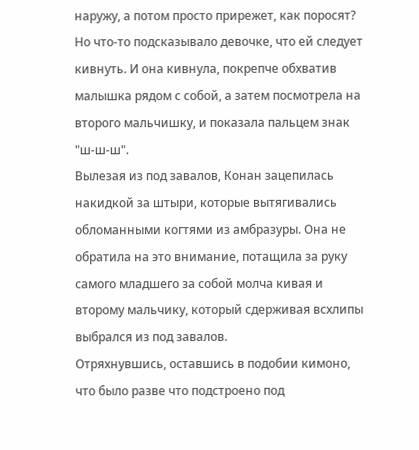наружу, а потом просто прирежет, как поросят? Но что-то подсказывало девочке, что ей следует кивнуть. И она кивнула, покрепче обхватив малышка рядом с собой, а затем посмотрела на второго мальчишку, и показала пальцем знак "ш-ш-ш".
Вылезая из под завалов, Конан зацепилась накидкой за штыри, которые вытягивались обломанными когтями из амбразуры. Она не обратила на это внимание, потащила за руку самого младшего за собой молча кивая и второму мальчику, который сдерживая всхлипы выбрался из под завалов.
Отряхнувшись, оставшись в подобии кимоно, что было разве что подстроено под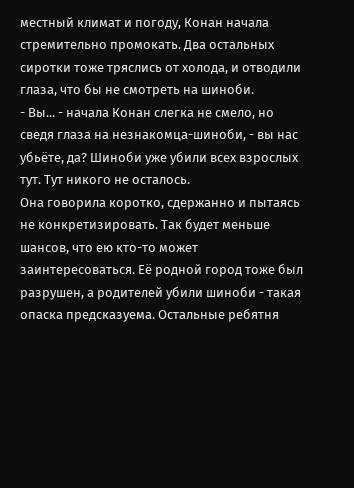местный климат и погоду, Конан начала стремительно промокать. Два остальных сиротки тоже тряслись от холода, и отводили глаза, что бы не смотреть на шиноби.
- Вы... - начала Конан слегка не смело, но сведя глаза на незнакомца-шиноби, - вы нас убьёте, да? Шиноби уже убили всех взрослых тут. Тут никого не осталось.
Она говорила коротко, сдержанно и пытаясь не конкретизировать. Так будет меньше шансов, что ею кто-то может заинтересоваться. Её родной город тоже был разрушен, а родителей убили шиноби - такая опаска предсказуема. Остальные ребятня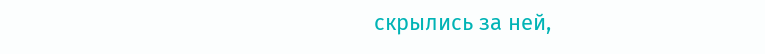скрылись за ней,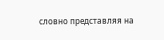словно представляя на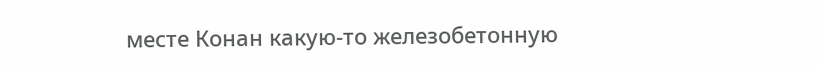месте Конан какую-то железобетонную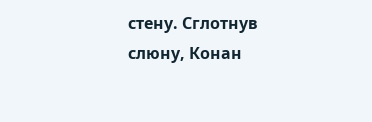стену. Сглотнув слюну, Конан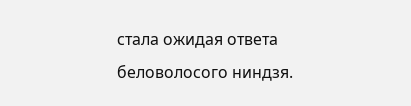стала ожидая ответа беловолосого ниндзя.